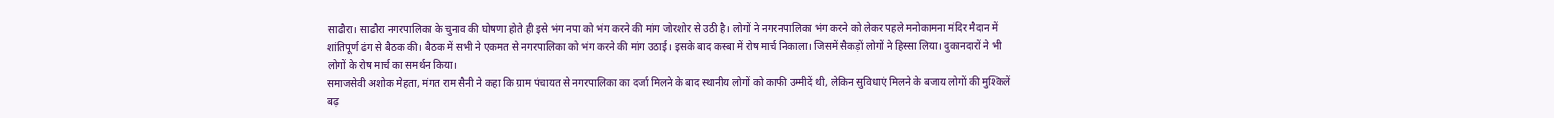साढौरा। साढौरा नगरपालिका के चुनाव की घोषणा होते ही इसे भंग नपा को भंग करने की मांग जोरशोर से उठी है। लोगों ने नगरनपालिका भंग करने को लेकर पहले मनोकामना मंदिर मैदान में शांतिपूर्ण ढंग से बैठक की। बैठक में सभी ने एकमत से नगरपालिका को भंग करने की मांग उठाई। इसके बाद कस्बा में रोष मार्च निकाला। जिसमें सैकड़ों लोगों ने हिस्सा लिया। दुकानदारों ने भी लोगों के रोष मार्च का समर्थन किया।
समाजसेवी अशोक मेहता, मंगत राम सैनी ने कहा कि ग्राम पंचायत से नगरपालिका का दर्जा मिलने के बाद स्थानीय लोगों को काफी उम्मीदें थी, लेकिन सुविधाएं मिलने के बजाय लोगों की मुश्किलें बढ़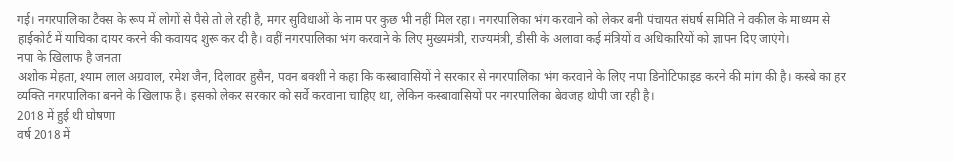गई। नगरपालिका टैक्स के रूप में लोगों से पैसे तो ले रही है, मगर सुविधाओं के नाम पर कुछ भी नहीं मिल रहा। नगरपालिका भंग करवाने को लेकर बनी पंचायत संघर्ष समिति ने वकील के माध्यम से हाईकोर्ट में याचिका दायर करने की कवायद शुरू कर दी है। वहीं नगरपालिका भंग करवाने के लिए मुख्यमंत्री, राज्यमंत्री, डीसी के अलावा कई मंत्रियों व अधिकारियों को ज्ञापन दिए जाएंगे।
नपा के खिलाफ है जनता
अशोक मेहता, श्याम लाल अग्रवाल, रमेश जैन, दिलावर हुसैन, पवन बक्शी ने कहा कि कस्बावासियों ने सरकार से नगरपालिका भंग करवाने के लिए नपा डिनोटिफाइड करने की मांग की है। कस्बे का हर व्यक्ति नगरपालिका बनने के खिलाफ है। इसको लेकर सरकार को सर्वे करवाना चाहिए था, लेकिन कस्बावासियों पर नगरपालिका बेवजह थोपी जा रही है।
2018 में हुई थी घोषणा
वर्ष 2018 में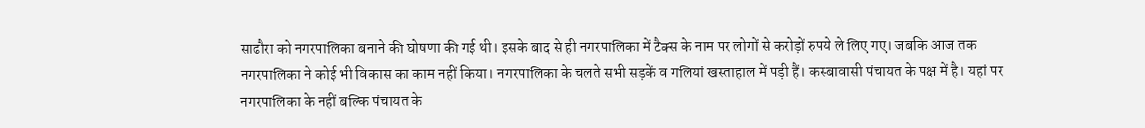साढौरा को नगरपालिका बनाने की घोषणा की गई थी। इसके बाद से ही नगरपालिका में टैक्स के नाम पर लोगों से करोड़ों रुपये ले लिए गए। जबकि आज तक नगरपालिका ने कोई भी विकास का काम नहीं किया। नगरपालिका के चलते सभी सड़कें व गलियां खस्ताहाल में पड़ी हैं। कस्बावासी पंचायत के पक्ष में है। यहां पर नगरपालिका के नहीं बल्कि पंचायत के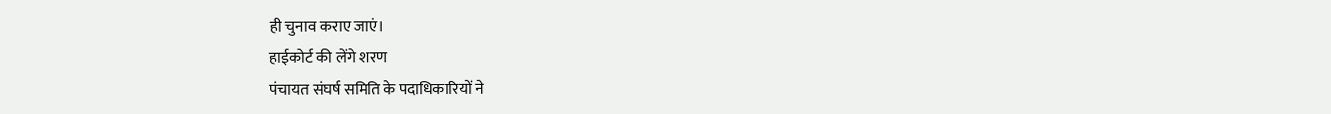ही चुनाव कराए जाएं।
हाईकोर्ट की लेंगे शरण
पंचायत संघर्ष समिति के पदाधिकारियों ने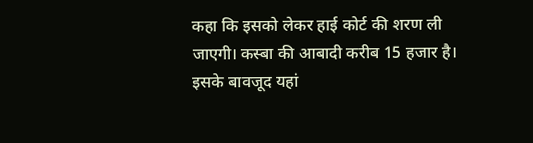कहा कि इसको लेकर हाई कोर्ट की शरण ली जाएगी। कस्बा की आबादी करीब 15 हजार है। इसके बावजूद यहां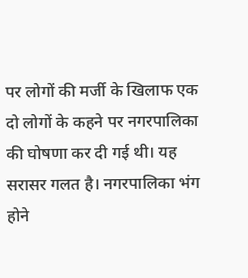पर लोगों की मर्जी के खिलाफ एक दो लोगों के कहने पर नगरपालिका की घोषणा कर दी गई थी। यह सरासर गलत है। नगरपालिका भंग होने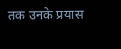तक उनके प्रयास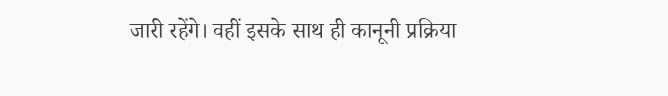जारी रहेंगे। वहीं इसके साथ ही कानूनी प्रक्रिया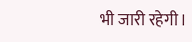भी जारी रहेगी।